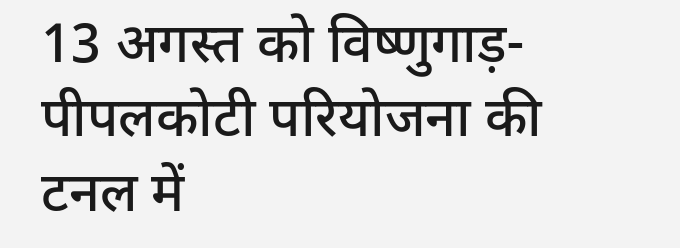13 अगस्त को विष्णुगाड़-पीपलकोटी परियोजना की टनल में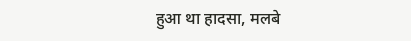हुआ था हादसा, मलबे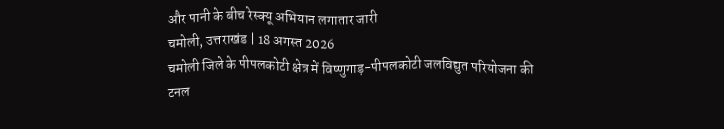और पानी के बीच रेस्क्यू अभियान लगातार जारी
चमोली, उत्तराखंड | 18 अगस्त 2026
चमोली जिले के पीपलकोटी क्षेत्र में विष्णुगाड़-पीपलकोटी जलविद्युत परियोजना की टनल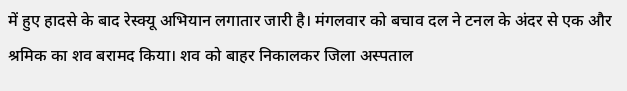में हुए हादसे के बाद रेस्क्यू अभियान लगातार जारी है। मंगलवार को बचाव दल ने टनल के अंदर से एक और श्रमिक का शव बरामद किया। शव को बाहर निकालकर जिला अस्पताल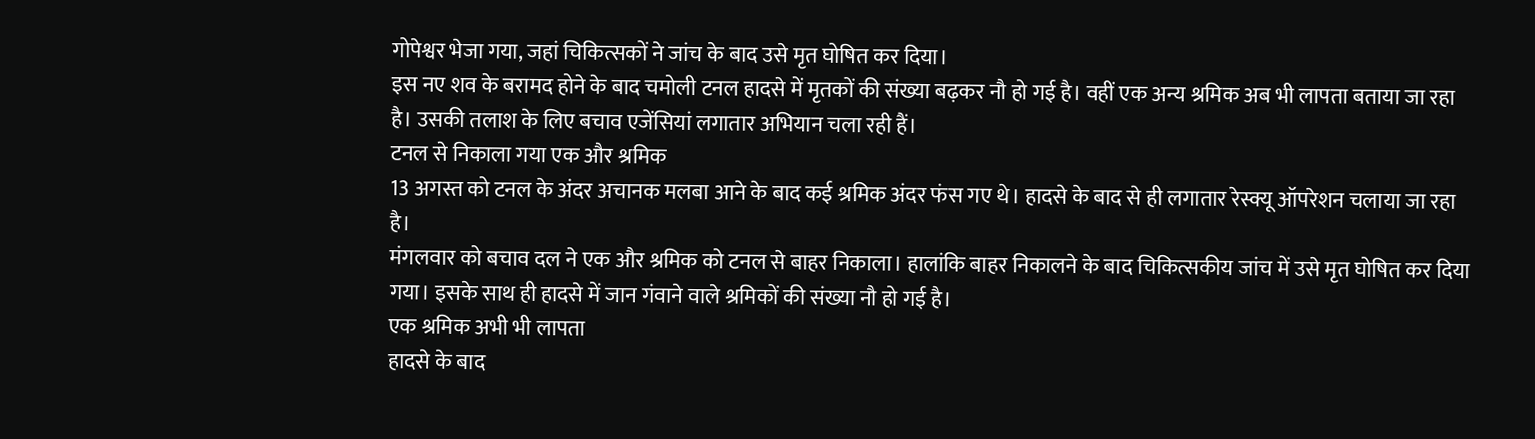गोपेश्वर भेजा गया, जहां चिकित्सकों ने जांच के बाद उसे मृत घोषित कर दिया।
इस नए शव के बरामद होने के बाद चमोली टनल हादसे में मृतकों की संख्या बढ़कर नौ हो गई है। वहीं एक अन्य श्रमिक अब भी लापता बताया जा रहा है। उसकी तलाश के लिए बचाव एजेंसियां लगातार अभियान चला रही हैं।
टनल से निकाला गया एक और श्रमिक
13 अगस्त को टनल के अंदर अचानक मलबा आने के बाद कई श्रमिक अंदर फंस गए थे। हादसे के बाद से ही लगातार रेस्क्यू ऑपरेशन चलाया जा रहा है।
मंगलवार को बचाव दल ने एक और श्रमिक को टनल से बाहर निकाला। हालांकि बाहर निकालने के बाद चिकित्सकीय जांच में उसे मृत घोषित कर दिया गया। इसके साथ ही हादसे में जान गंवाने वाले श्रमिकों की संख्या नौ हो गई है।
एक श्रमिक अभी भी लापता
हादसे के बाद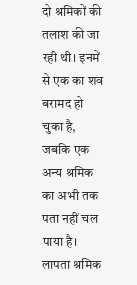दो श्रमिकों की तलाश की जा रही थी। इनमें से एक का शव बरामद हो चुका है, जबकि एक अन्य श्रमिक का अभी तक पता नहीं चल पाया है।
लापता श्रमिक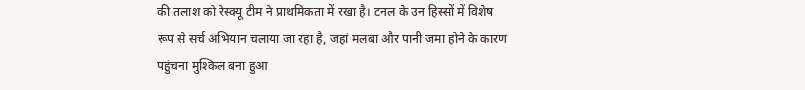की तलाश को रेस्क्यू टीम ने प्राथमिकता में रखा है। टनल के उन हिस्सों में विशेष रूप से सर्च अभियान चलाया जा रहा है, जहां मलबा और पानी जमा होने के कारण पहुंचना मुश्किल बना हुआ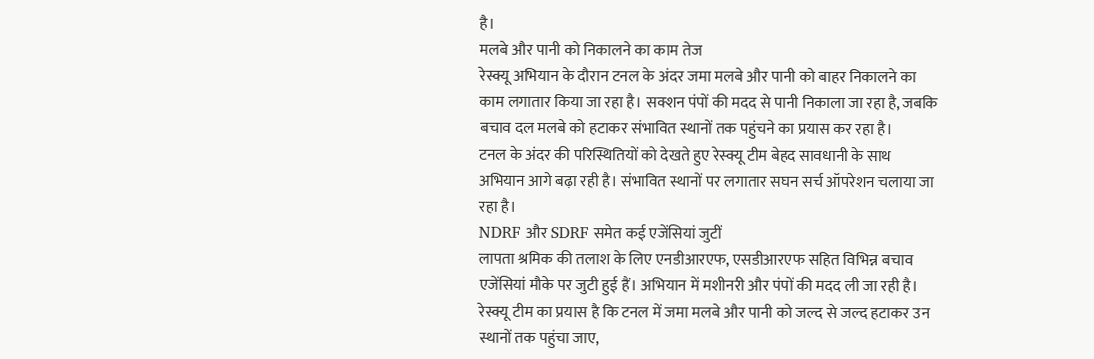है।
मलबे और पानी को निकालने का काम तेज
रेस्क्यू अभियान के दौरान टनल के अंदर जमा मलबे और पानी को बाहर निकालने का काम लगातार किया जा रहा है। सक्शन पंपों की मदद से पानी निकाला जा रहा है, जबकि बचाव दल मलबे को हटाकर संभावित स्थानों तक पहुंचने का प्रयास कर रहा है।
टनल के अंदर की परिस्थितियों को देखते हुए रेस्क्यू टीम बेहद सावधानी के साथ अभियान आगे बढ़ा रही है। संभावित स्थानों पर लगातार सघन सर्च ऑपरेशन चलाया जा रहा है।
NDRF और SDRF समेत कई एजेंसियां जुटीं
लापता श्रमिक की तलाश के लिए एनडीआरएफ, एसडीआरएफ सहित विभिन्न बचाव एजेंसियां मौके पर जुटी हुई हैं। अभियान में मशीनरी और पंपों की मदद ली जा रही है।
रेस्क्यू टीम का प्रयास है कि टनल में जमा मलबे और पानी को जल्द से जल्द हटाकर उन स्थानों तक पहुंचा जाए,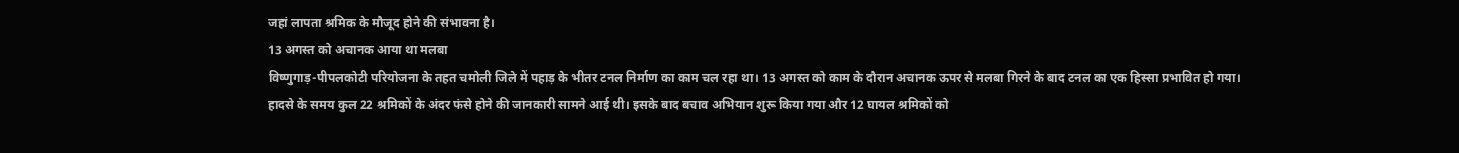जहां लापता श्रमिक के मौजूद होने की संभावना है।
13 अगस्त को अचानक आया था मलबा
विष्णुगाड़-पीपलकोटी परियोजना के तहत चमोली जिले में पहाड़ के भीतर टनल निर्माण का काम चल रहा था। 13 अगस्त को काम के दौरान अचानक ऊपर से मलबा गिरने के बाद टनल का एक हिस्सा प्रभावित हो गया।
हादसे के समय कुल 22 श्रमिकों के अंदर फंसे होने की जानकारी सामने आई थी। इसके बाद बचाव अभियान शुरू किया गया और 12 घायल श्रमिकों को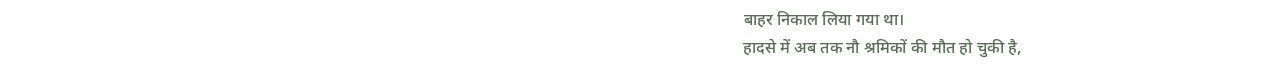बाहर निकाल लिया गया था।
हादसे में अब तक नौ श्रमिकों की मौत हो चुकी है,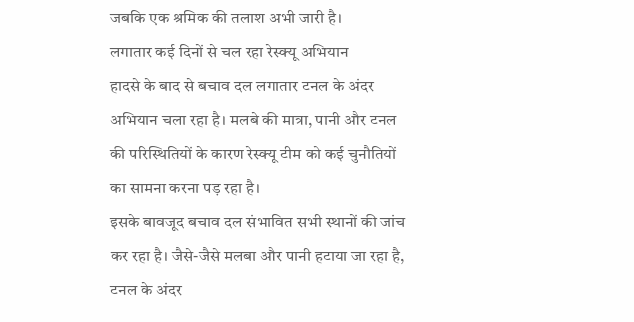जबकि एक श्रमिक की तलाश अभी जारी है।
लगातार कई दिनों से चल रहा रेस्क्यू अभियान
हादसे के बाद से बचाव दल लगातार टनल के अंदर अभियान चला रहा है। मलबे की मात्रा, पानी और टनल की परिस्थितियों के कारण रेस्क्यू टीम को कई चुनौतियों का सामना करना पड़ रहा है।
इसके बावजूद बचाव दल संभावित सभी स्थानों की जांच कर रहा है। जैसे-जैसे मलबा और पानी हटाया जा रहा है, टनल के अंदर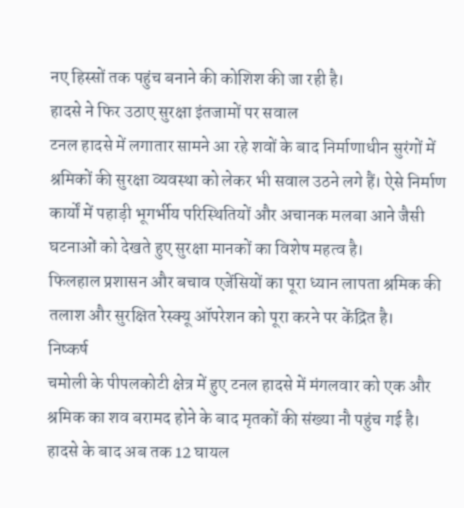नए हिस्सों तक पहुंच बनाने की कोशिश की जा रही है।
हादसे ने फिर उठाए सुरक्षा इंतजामों पर सवाल
टनल हादसे में लगातार सामने आ रहे शवों के बाद निर्माणाधीन सुरंगों में श्रमिकों की सुरक्षा व्यवस्था को लेकर भी सवाल उठने लगे हैं। ऐसे निर्माण कार्यों में पहाड़ी भूगर्भीय परिस्थितियों और अचानक मलबा आने जैसी घटनाओं को देखते हुए सुरक्षा मानकों का विशेष महत्व है।
फिलहाल प्रशासन और बचाव एजेंसियों का पूरा ध्यान लापता श्रमिक की तलाश और सुरक्षित रेस्क्यू ऑपरेशन को पूरा करने पर केंद्रित है।
निष्कर्ष
चमोली के पीपलकोटी क्षेत्र में हुए टनल हादसे में मंगलवार को एक और श्रमिक का शव बरामद होने के बाद मृतकों की संख्या नौ पहुंच गई है। हादसे के बाद अब तक 12 घायल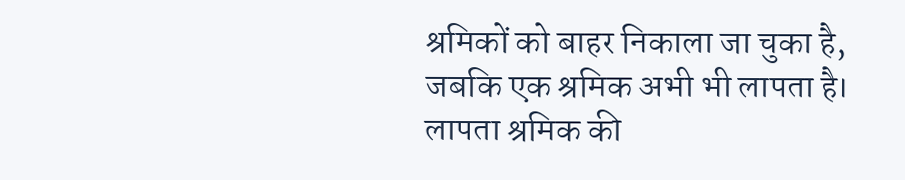श्रमिकों को बाहर निकाला जा चुका है, जबकि एक श्रमिक अभी भी लापता है।
लापता श्रमिक की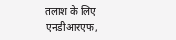तलाश के लिए एनडीआरएफ,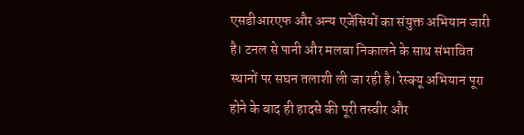एसडीआरएफ और अन्य एजेंसियों का संयुक्त अभियान जारी है। टनल से पानी और मलबा निकालने के साथ संभावित स्थानों पर सघन तलाशी ली जा रही है। रेस्क्यू अभियान पूरा होने के बाद ही हादसे की पूरी तस्वीर और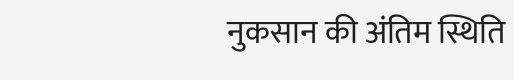नुकसान की अंतिम स्थिति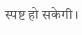स्पष्ट हो सकेगी।